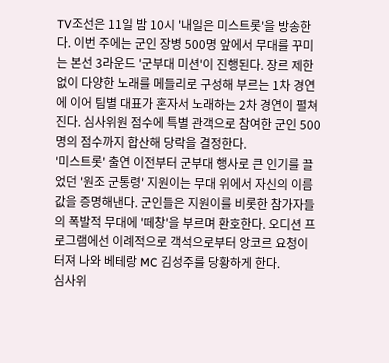TV조선은 11일 밤 10시 '내일은 미스트롯'을 방송한다. 이번 주에는 군인 장병 500명 앞에서 무대를 꾸미는 본선 3라운드 '군부대 미션'이 진행된다. 장르 제한 없이 다양한 노래를 메들리로 구성해 부르는 1차 경연에 이어 팀별 대표가 혼자서 노래하는 2차 경연이 펼쳐진다. 심사위원 점수에 특별 관객으로 참여한 군인 500명의 점수까지 합산해 당락을 결정한다.
'미스트롯' 출연 이전부터 군부대 행사로 큰 인기를 끌었던 '원조 군통령' 지원이는 무대 위에서 자신의 이름값을 증명해낸다. 군인들은 지원이를 비롯한 참가자들의 폭발적 무대에 '떼창'을 부르며 환호한다. 오디션 프로그램에선 이례적으로 객석으로부터 앙코르 요청이 터져 나와 베테랑 MC 김성주를 당황하게 한다.
심사위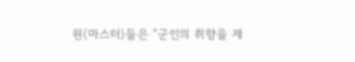원(마스터)들은 "군인의 취향을 제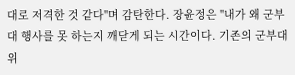대로 저격한 것 같다"며 감탄한다. 장윤정은 "내가 왜 군부대 행사를 못 하는지 깨닫게 되는 시간이다. 기존의 군부대 위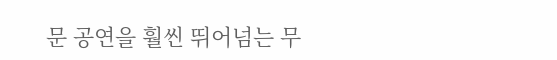문 공연을 훨씬 뛰어넘는 무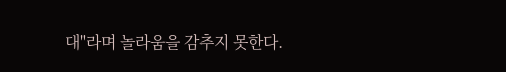대"라며 놀라움을 감추지 못한다.